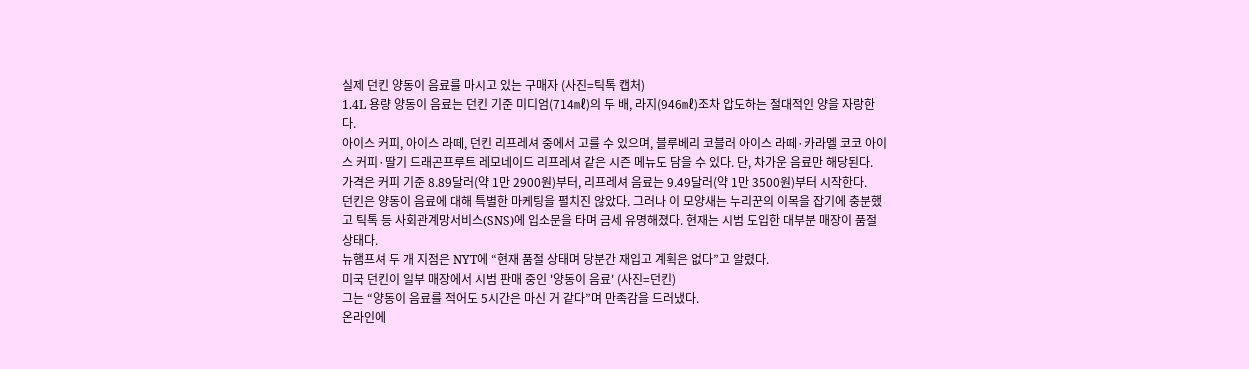실제 던킨 양동이 음료를 마시고 있는 구매자 (사진=틱톡 캡처)
1.4L 용량 양동이 음료는 던킨 기준 미디엄(714㎖)의 두 배, 라지(946㎖)조차 압도하는 절대적인 양을 자랑한다.
아이스 커피, 아이스 라떼, 던킨 리프레셔 중에서 고를 수 있으며, 블루베리 코블러 아이스 라떼·카라멜 코코 아이스 커피·딸기 드래곤프루트 레모네이드 리프레셔 같은 시즌 메뉴도 담을 수 있다. 단, 차가운 음료만 해당된다.
가격은 커피 기준 8.89달러(약 1만 2900원)부터, 리프레셔 음료는 9.49달러(약 1만 3500원)부터 시작한다.
던킨은 양동이 음료에 대해 특별한 마케팅을 펼치진 않았다. 그러나 이 모양새는 누리꾼의 이목을 잡기에 충분했고 틱톡 등 사회관계망서비스(SNS)에 입소문을 타며 금세 유명해졌다. 현재는 시범 도입한 대부분 매장이 품절 상태다.
뉴햄프셔 두 개 지점은 NYT에 “현재 품절 상태며 당분간 재입고 계획은 없다”고 알렸다.
미국 던킨이 일부 매장에서 시범 판매 중인 '양동이 음료' (사진=던킨)
그는 “양동이 음료를 적어도 5시간은 마신 거 같다”며 만족감을 드러냈다.
온라인에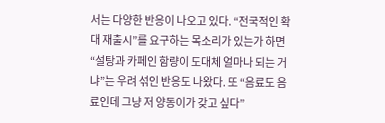서는 다양한 반응이 나오고 있다. “전국적인 확대 재출시”를 요구하는 목소리가 있는가 하면 “설탕과 카페인 함량이 도대체 얼마나 되는 거냐”는 우려 섞인 반응도 나왔다. 또 “음료도 음료인데 그냥 저 양동이가 갖고 싶다”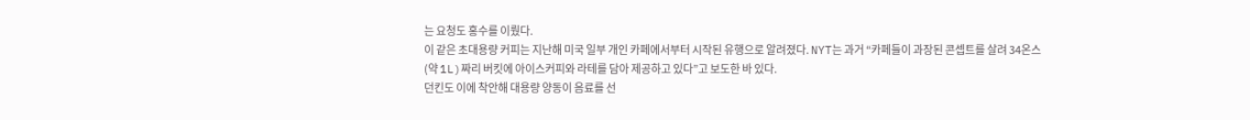는 요청도 홍수를 이뤘다.
이 같은 초대용량 커피는 지난해 미국 일부 개인 카페에서부터 시작된 유행으로 알려졌다. NYT는 과거 “카페들이 과장된 콘셉트를 살려 34온스(약 1L)짜리 버킷에 아이스커피와 라테를 담아 제공하고 있다”고 보도한 바 있다.
던킨도 이에 착안해 대용량 양동이 음료를 선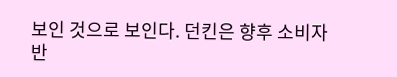보인 것으로 보인다. 던킨은 향후 소비자 반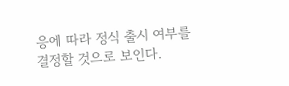응에 따라 정식 출시 여부를 결정할 것으로 보인다.